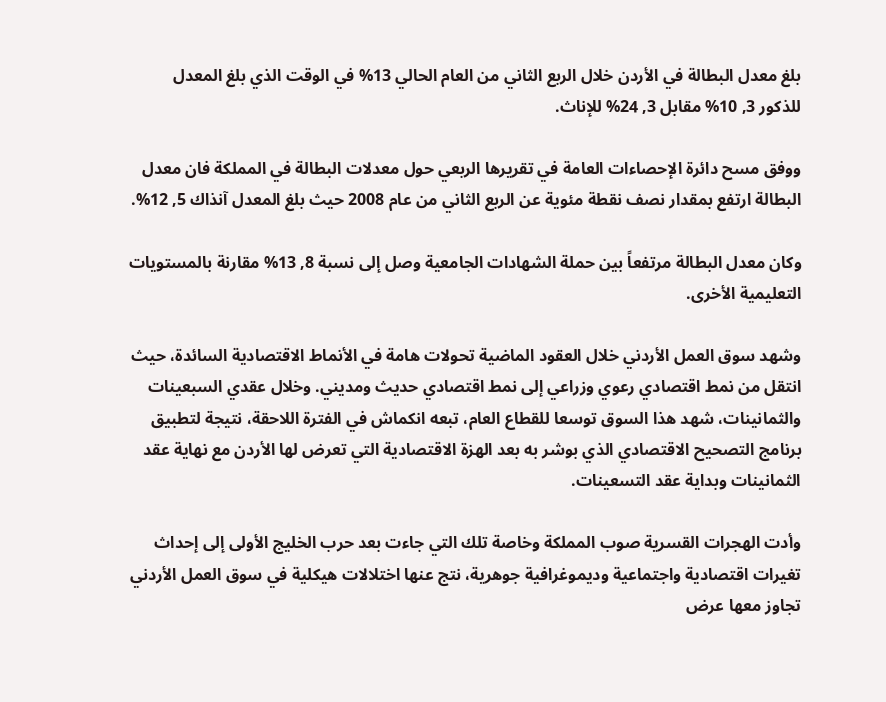بلغ معدل البطالة في الأردن خلال الربع الثاني من العام الحالي 13% في الوقت الذي بلغ المعدل للذكور 3, 10% مقابل 3, 24% للإناث.

ووفق مسح دائرة الإحصاءات العامة في تقريرها الربعي حول معدلات البطالة في المملكة فان معدل البطالة ارتفع بمقدار نصف نقطة مئوية عن الربع الثاني من عام 2008 حيث بلغ المعدل آنذاك 5, 12%.

وكان معدل البطالة مرتفعاً بين حملة الشهادات الجامعية وصل إلى نسبة 8, 13% مقارنة بالمستويات التعليمية الأخرى.

وشهد سوق العمل الأردني خلال العقود الماضية تحولات هامة في الأنماط الاقتصادية السائدة، حيث انتقل من نمط اقتصادي رعوي وزراعي إلى نمط اقتصادي حديث ومديني. وخلال عقدي السبعينات والثمانينات، شهد هذا السوق توسعا للقطاع العام، تبعه انكماش في الفترة اللاحقة، نتيجة لتطبيق برنامج التصحيح الاقتصادي الذي بوشر به بعد الهزة الاقتصادية التي تعرض لها الأردن مع نهاية عقد الثمانينات وبداية عقد التسعينات.

وأدت الهجرات القسرية صوب المملكة وخاصة تلك التي جاءت بعد حرب الخليج الأولى إلى إحداث تغيرات اقتصادية واجتماعية وديموغرافية جوهرية، نتج عنها اختلالات هيكلية في سوق العمل الأردني تجاوز معها عرض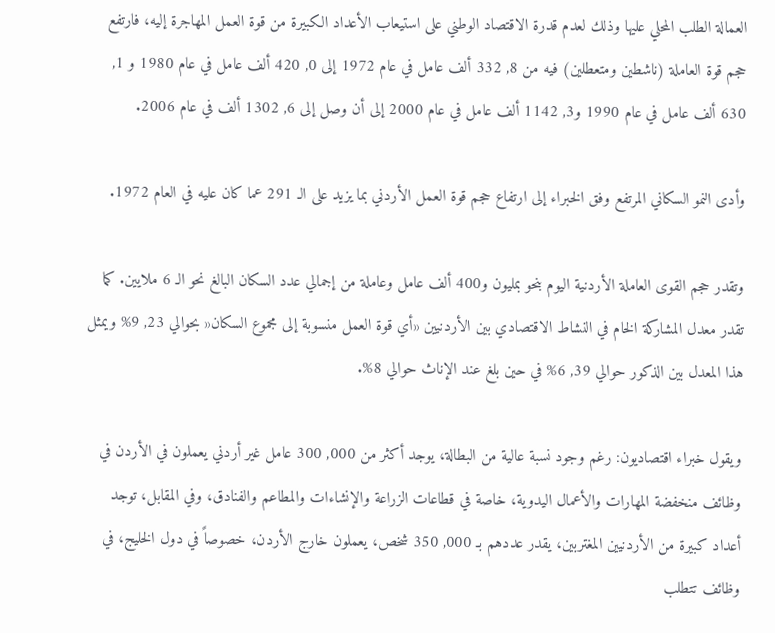العمالة الطلب المحلي عليها وذلك لعدم قدرة الاقتصاد الوطني على استيعاب الأعداد الكبيرة من قوة العمل المهاجرة إليه، فارتفع حجم قوة العاملة (ناشطين ومتعطلين) فيه من 8, 332 ألف عامل في عام 1972 إلى 0, 420 ألف عامل في عام 1980 و 1, 630 ألف عامل في عام 1990 و3, 1142 ألف عامل في عام 2000 إلى أن وصل إلى 6, 1302 ألف في عام 2006.

وأدى النمو السكاني المرتفع وفق الخبراء إلى ارتفاع حجم قوة العمل الأردني بما يزيد على الـ 291 عما كان عليه في العام 1972.

وتقدر حجم القوى العاملة الأردنية اليوم بنحو بمليون و400 ألف عامل وعاملة من إجمالي عدد السكان البالغ نحو الـ 6 ملايين. كما تقدر معدل المشاركة الخام في النشاط الاقتصادي بين الأردنيين «أي قوة العمل منسوبة إلى مجموع السكان« بحوالي 23, 9% ويمثل هذا المعدل بين الذكور حوالي 39, 6% في حين بلغ عند الإناث حوالي 8%.

ويقول خبراء اقتصاديون: رغم وجود نسبة عالية من البطالة، يوجد أكثر من 000, 300 عامل غير أردني يعملون في الأردن في وظائف منخفضة المهارات والأعمال اليدوية، خاصة في قطاعات الزراعة والإنشاءات والمطاعم والفنادق، وفي المقابل، توجد أعداد كبيرة من الأردنيين المغتربين، يقدر عددهم بـ 000, 350 شخص، يعملون خارج الأردن، خصوصاً في دول الخليج، في وظائف تتطلب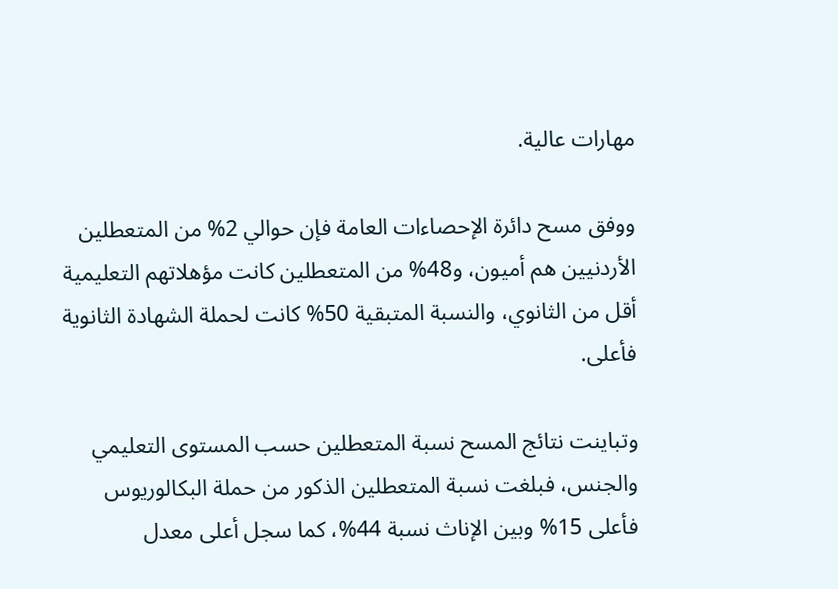مهارات عالية.

ووفق مسح دائرة الإحصاءات العامة فإن حوالي 2% من المتعطلين الأردنيين هم أميون، و48% من المتعطلين كانت مؤهلاتهم التعليمية أقل من الثانوي، والنسبة المتبقية 50% كانت لحملة الشهادة الثانوية فأعلى.

وتباينت نتائج المسح نسبة المتعطلين حسب المستوى التعليمي والجنس، فبلغت نسبة المتعطلين الذكور من حملة البكالوريوس فأعلى 15% وبين الإناث نسبة 44%، كما سجل أعلى معدل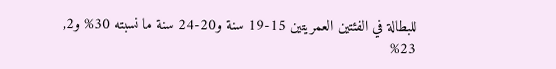للبطالة في الفئتين العمريتين 15-19 سنة و20-24 سنة ما نسبته 30% و2, 23%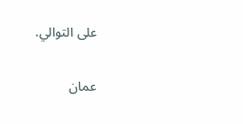على التوالي.

عمان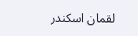لقمان اسكندر